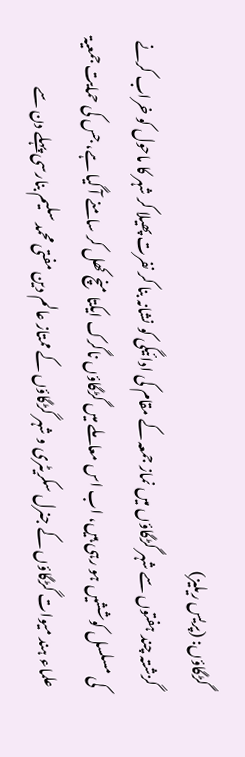گڑگاؤں: (پریس ریلیز)
گزشتہ چند ہفتوں سے شہر گڑگاؤں میں نماز جمعہ کے مقام کی ادائیگی کو نشانہ بنا کر نفرت پھیلا کر شہر کا ماحول کو خراب کرنے کی مسلسل کوششیں ہو رہی ہیں، اب اس معاملے میں گڑگاؤں ناگرک ایکتا منچ کھل کر سامنے آ گیا ہے، جس کی حمایت جمعیۃ علماء ہند میوات گڑگاؤں کے جنرل سکریٹری و شہر گڑگاؤں کے ممتاز عالم دین مفتی محمد سلیم بنارسی پہلے دن سے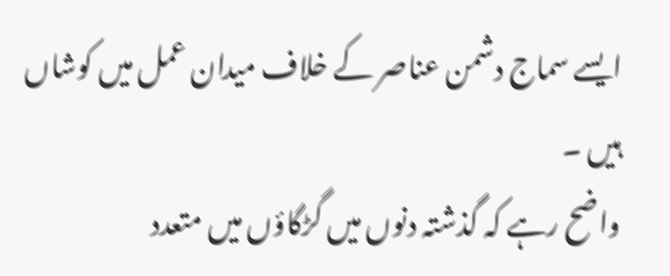ایسے سماج دشمن عناصر کے خلاف میدان عمل میں کوشاں ہیں ۔
واضح رہے کہ گذشتہ دنوں میں گڑگاؤں میں متعدد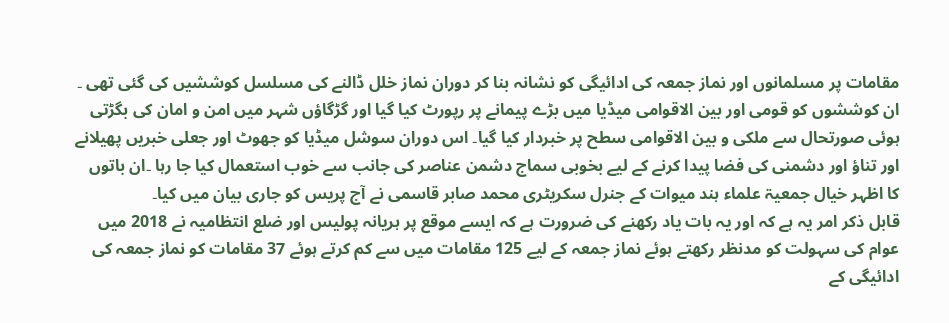مقامات پر مسلمانوں اور نماز جمعہ کی ادائیگی کو نشانہ بنا کر دوران نماز خلل ڈالنے کی مسلسل کوششیں کی گئی تھی ۔ ان کوششوں کو قومی اور بین الاقوامی میڈیا میں بڑے پیمانے پر رپورٹ کیا گیا اور گڑگاؤں شہر میں امن و امان کی بگڑتی ہوئی صورتحال سے ملکی و بین الاقوامی سطح پر خبردار کیا گیا۔ اس دوران سوشل میڈیا کو جھوٹ اور جعلی خبریں پھیلانے اور تناؤ اور دشمنی کی فضا پیدا کرنے کے لیے بخوبی سماج دشمن عناصر کی جانب سے خوب استعمال کیا جا رہا ۔ان باتوں کا اظہر خیال جمعیۃ علماء ہند میوات کے جنرل سکریٹری محمد صابر قاسمی نے آج پریس کو جاری بیان میں کیا۔
قابل ذکر امر یہ ہے کہ اور یہ بات یاد رکھنے کی ضرورت ہے کہ ایسے موقع پر ہریانہ پولیس اور ضلع انتظامیہ نے 2018 میں عوام کی سہولت کو مدنظر رکھتے ہوئے نماز جمعہ کے لیے 125 مقامات میں سے کم کرتے ہوئے 37 مقامات کو نماز جمعہ کی ادائیگی کے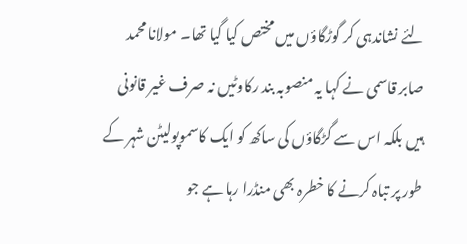لئے نشاندہی کر گوڑگاؤں میں مختص کیا گیا تھا۔ مولانا محمد صابر قاسمی نے کہا یہ منصوبہ بند رکاوٹیں نہ صرف غیر قانونی ہیں بلکہ اس سے گڑگاؤں کی ساکھ کو ایک کاسموپولیٹن شہر کے طور پر تباہ کرنے کا خطرہ بھی منڈرا رہا ہے جو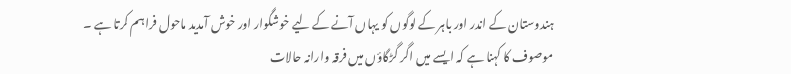ہندوستان کے اندر اور باہر کے لوگوں کو یہاں آنے کے لیے خوشگوار اور خوش آمدید ماحول فراہم کرتا ہے ۔
موصوف کا کہنا ہے کہ ایسے میں اگر گڑگاؤں میں فرقہ وارانہ حالات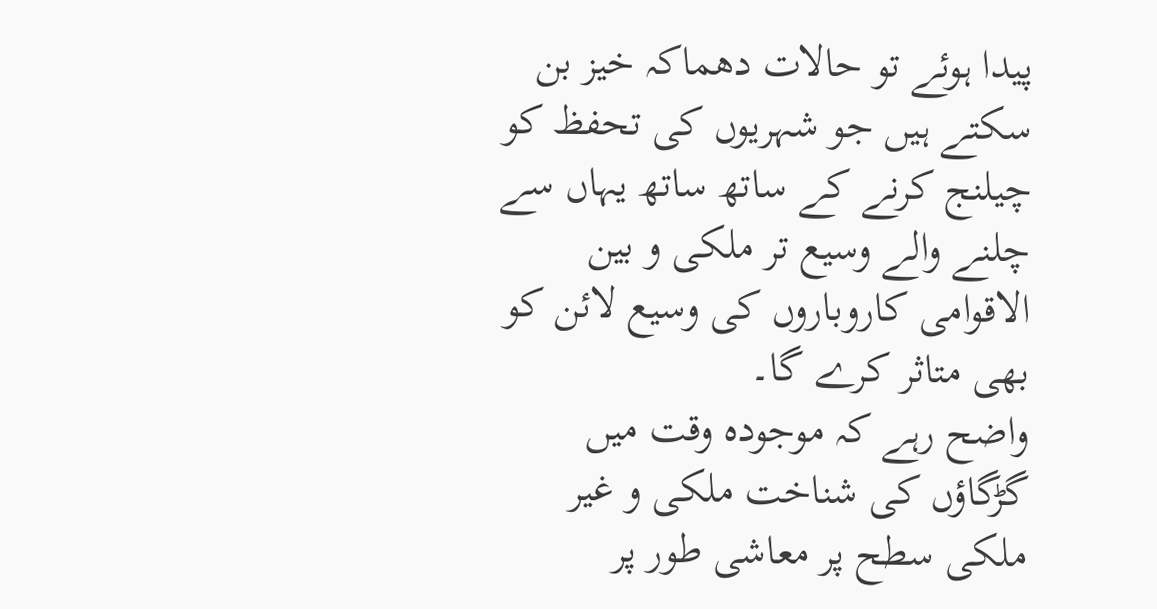پیدا ہوئے تو حالات دھماکہ خیز بن سکتے ہیں جو شہریوں کی تحفظ کو چیلنج کرنے کے ساتھ ساتھ یہاں سے چلنے والے وسیع تر ملکی و بین الاقوامی کاروباروں کی وسیع لائن کو بھی متاثر کرے گا۔
واضح رہے کہ موجودہ وقت میں گڑگاؤں کی شناخت ملکی و غیر ملکی سطح پر معاشی طور پر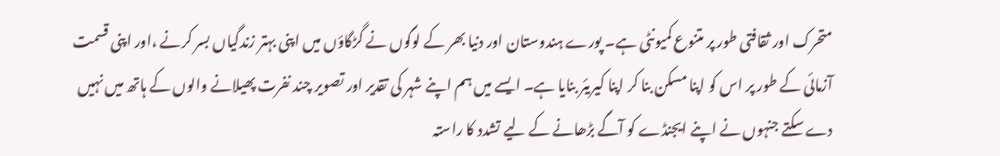متحرک اور ثقافتی طور پر متنوع کمیونٹی ہے۔ پورے ہندوستان اور دنیا بھر کے لوگوں نے گڑگاؤں میں اپنی بہتر زندگیاں بسر کرنے ،اور اپنی قسمت آزمائی کے طور پر اس کو اپنا مسکن بنا کر اپنا کیریئر بنایا ہے۔ ایسے میں ہم اپنے شہر کی تقدیر اور تصویر چند نفرت پھیلانے والوں کے ہاتھ میں نہیں دے سکتے جنہوں نے اپنے ایجنڈے کو آگے بڑھانے کے لیے تشدد کا راستہ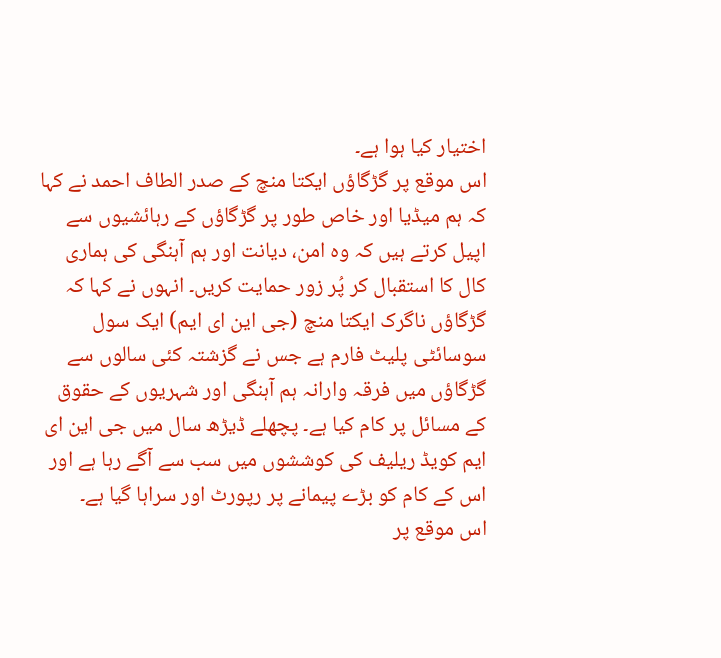اختیار کیا ہوا ہے۔
اس موقع پر گڑگاؤں ایکتا منچ کے صدر الطاف احمد نے کہا کہ ہم میڈیا اور خاص طور پر گڑگاؤں کے رہائشیوں سے اپیل کرتے ہیں کہ وہ امن، دیانت اور ہم آہنگی کی ہماری کال کا استقبال کر پُر زور حمایت کریں۔ انہوں نے کہا کہ گڑگاؤں ناگرک ایکتا منچ (جی این ای ایم) ایک سول سوسائٹی پلیٹ فارم ہے جس نے گزشتہ کئی سالوں سے گڑگاؤں میں فرقہ وارانہ ہم آہنگی اور شہریوں کے حقوق کے مسائل پر کام کیا ہے۔ پچھلے ڈیڑھ سال میں جی این ای ایم کویڈ ریلیف کی کوششوں میں سب سے آگے رہا ہے اور اس کے کام کو بڑے پیمانے پر رپورٹ اور سراہا گیا ہے۔
اس موقع پر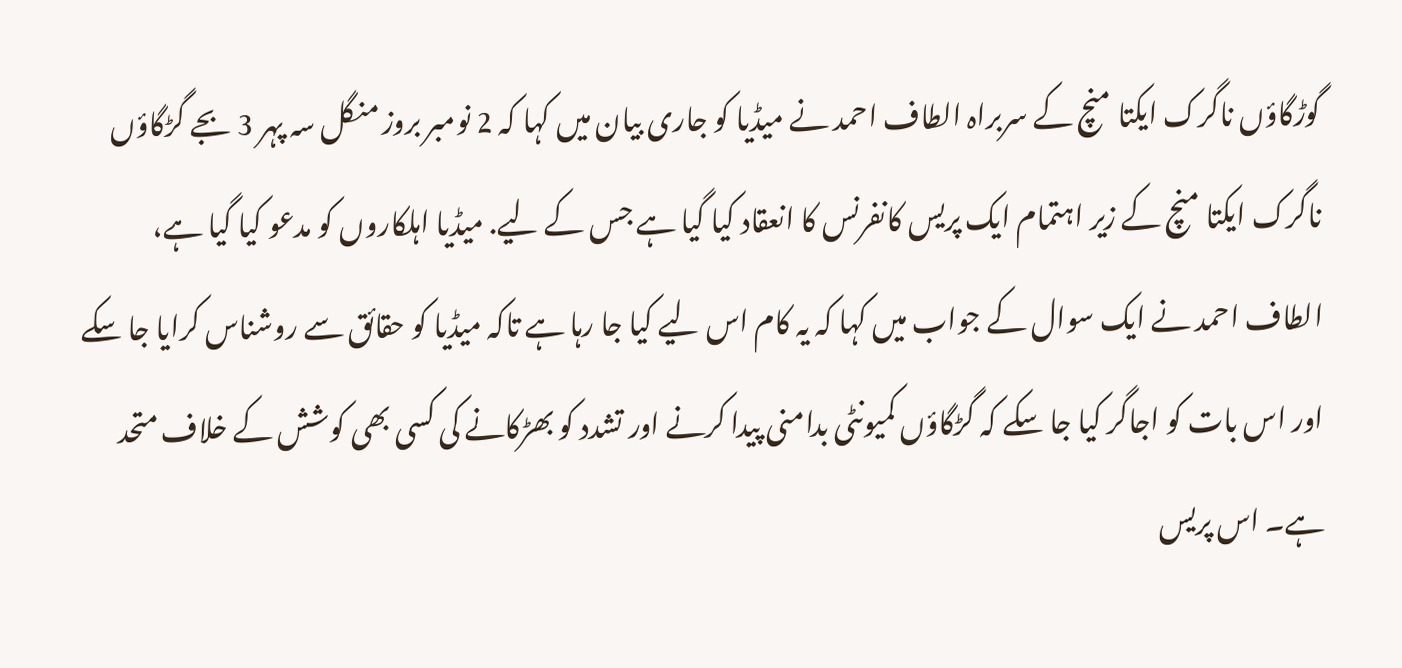گوڑگاؤں ناگرک ایکتا منچ کے سربراہ الطاف احمد نے میڈیا کو جاری بیان میں کہا کہ 2 نومبر بروز منگل سہ پہر 3 بجے گڑگاؤں ناگرک ایکتا منچ کے زیر اہتمام ایک پریس کانفرنس کا انعقاد کیا گیا ہے جس کے لیے. میڈیا اہلکاروں کو مدعو کیا گیا ہے، الطاف احمد نے ایک سوال کے جواب میں کہا کہ یہ کام اس لیے کیا جا رہا ہے تاکہ میڈیا کو حقائق سے روشناس کرایا جا سکے اور اس بات کو اجاگر کیا جا سکے کہ گڑگاؤں کمیونٹی بدامنی پیدا کرنے اور تشدد کو بھڑکانے کی کسی بھی کوشش کے خلاف متحد ہے۔ اس پریس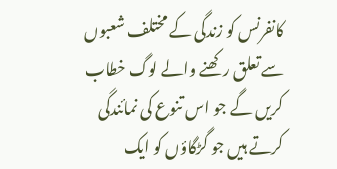کانفرنس کو زندگی کے مختلف شعبوں سے تعلق رکھنے والے لوگ خطاب کریں گے جو اس تنوع کی نمائندگی کرتے ہیں جو گڑگاؤں کو ایک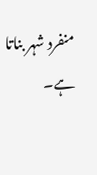منفرد شہر بناتا ہے۔